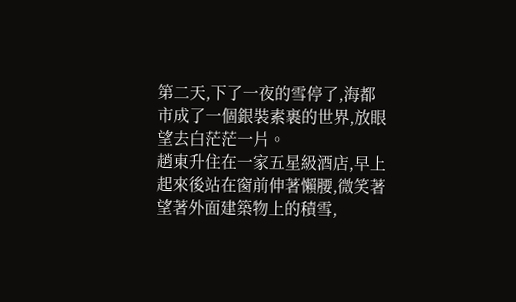第二天,下了一夜的雪停了,海都市成了一個銀裝素裹的世界,放眼望去白茫茫一片。
趙東升住在一家五星級酒店,早上起來後站在窗前伸著懶腰,微笑著望著外面建築物上的積雪,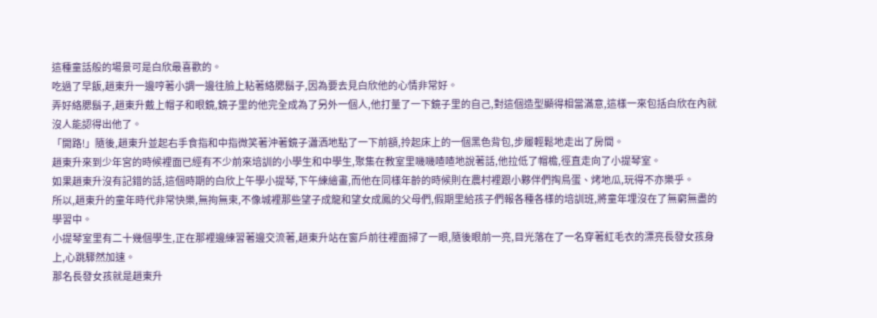這種童話般的場景可是白欣最喜歡的。
吃過了早飯,趙東升一邊哼著小調一邊往臉上粘著絡腮鬍子,因為要去見白欣他的心情非常好。
弄好絡腮鬍子,趙東升戴上帽子和眼鏡,鏡子里的他完全成為了另外一個人,他打量了一下鏡子里的自己,對這個造型顯得相當滿意,這樣一來包括白欣在內就沒人能認得出他了。
「開路!」隨後,趙東升並起右手食指和中指微笑著沖著鏡子瀟洒地點了一下前額,拎起床上的一個黑色背包,步履輕鬆地走出了房間。
趙東升來到少年宮的時候裡面已經有不少前來培訓的小學生和中學生,聚集在教室里嘰嘰喳喳地說著話,他拉低了帽檐,徑直走向了小提琴室。
如果趙東升沒有記錯的話,這個時期的白欣上午學小提琴,下午練繪畫,而他在同樣年齡的時候則在農村裡跟小夥伴們掏鳥蛋、烤地瓜,玩得不亦樂乎。
所以,趙東升的童年時代非常快樂,無拘無束,不像城裡那些望子成龍和望女成鳳的父母們,假期里給孩子們報各種各樣的培訓班,將童年埋沒在了無窮無盡的學習中。
小提琴室里有二十幾個學生,正在那裡邊練習著邊交流著,趙東升站在窗戶前往裡面掃了一眼,隨後眼前一亮,目光落在了一名穿著紅毛衣的漂亮長發女孩身上,心跳驟然加速。
那名長發女孩就是趙東升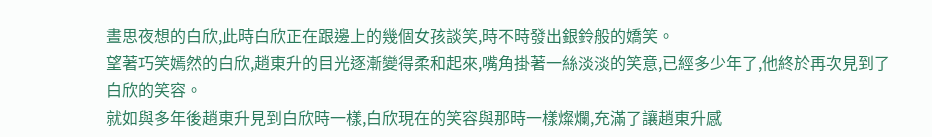晝思夜想的白欣,此時白欣正在跟邊上的幾個女孩談笑,時不時發出銀鈴般的嬌笑。
望著巧笑嫣然的白欣,趙東升的目光逐漸變得柔和起來,嘴角掛著一絲淡淡的笑意,已經多少年了,他終於再次見到了白欣的笑容。
就如與多年後趙東升見到白欣時一樣,白欣現在的笑容與那時一樣燦爛,充滿了讓趙東升感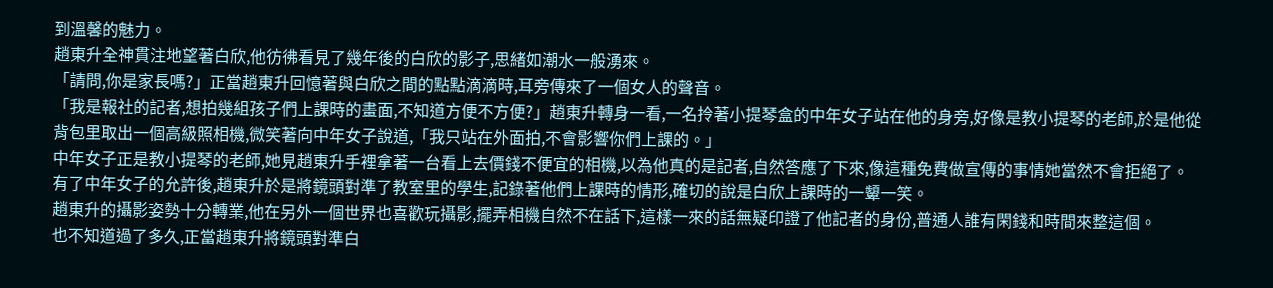到溫馨的魅力。
趙東升全神貫注地望著白欣,他彷彿看見了幾年後的白欣的影子,思緒如潮水一般湧來。
「請問,你是家長嗎?」正當趙東升回憶著與白欣之間的點點滴滴時,耳旁傳來了一個女人的聲音。
「我是報社的記者,想拍幾組孩子們上課時的畫面,不知道方便不方便?」趙東升轉身一看,一名拎著小提琴盒的中年女子站在他的身旁,好像是教小提琴的老師,於是他從背包里取出一個高級照相機,微笑著向中年女子說道,「我只站在外面拍,不會影響你們上課的。」
中年女子正是教小提琴的老師,她見趙東升手裡拿著一台看上去價錢不便宜的相機,以為他真的是記者,自然答應了下來,像這種免費做宣傳的事情她當然不會拒絕了。
有了中年女子的允許後,趙東升於是將鏡頭對準了教室里的學生,記錄著他們上課時的情形,確切的說是白欣上課時的一顰一笑。
趙東升的攝影姿勢十分轉業,他在另外一個世界也喜歡玩攝影,擺弄相機自然不在話下,這樣一來的話無疑印證了他記者的身份,普通人誰有閑錢和時間來整這個。
也不知道過了多久,正當趙東升將鏡頭對準白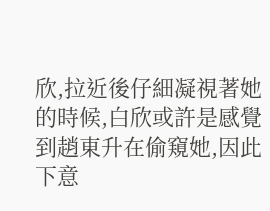欣,拉近後仔細凝視著她的時候,白欣或許是感覺到趙東升在偷窺她,因此下意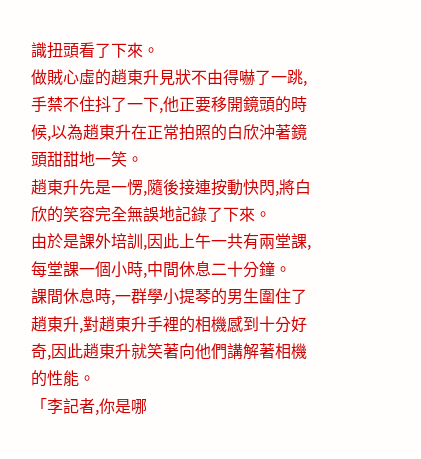識扭頭看了下來。
做賊心虛的趙東升見狀不由得嚇了一跳,手禁不住抖了一下,他正要移開鏡頭的時候,以為趙東升在正常拍照的白欣沖著鏡頭甜甜地一笑。
趙東升先是一愣,隨後接連按動快閃,將白欣的笑容完全無誤地記錄了下來。
由於是課外培訓,因此上午一共有兩堂課,每堂課一個小時,中間休息二十分鐘。
課間休息時,一群學小提琴的男生圍住了趙東升,對趙東升手裡的相機感到十分好奇,因此趙東升就笑著向他們講解著相機的性能。
「李記者,你是哪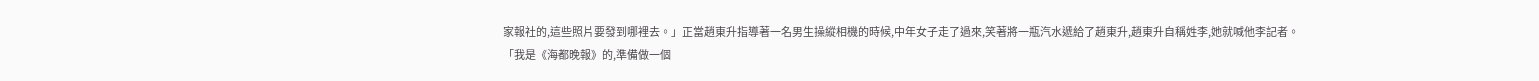家報社的,這些照片要發到哪裡去。」正當趙東升指導著一名男生操縱相機的時候,中年女子走了過來,笑著將一瓶汽水遞給了趙東升,趙東升自稱姓李,她就喊他李記者。
「我是《海都晚報》的,準備做一個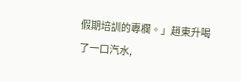假期培訓的專欄。」趙東升喝了一口汽水,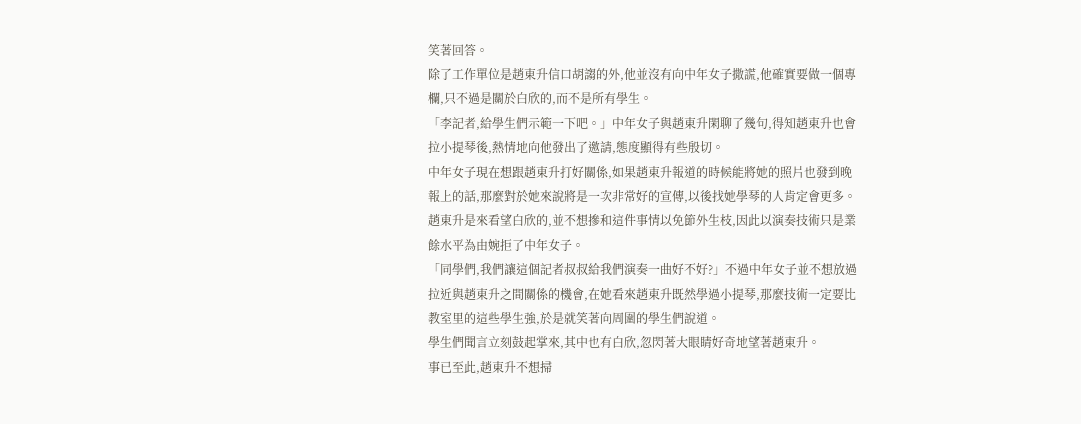笑著回答。
除了工作單位是趙東升信口胡謅的外,他並沒有向中年女子撒謊,他確實要做一個專欄,只不過是關於白欣的,而不是所有學生。
「李記者,給學生們示範一下吧。」中年女子與趙東升閑聊了幾句,得知趙東升也會拉小提琴後,熱情地向他發出了邀請,態度顯得有些殷切。
中年女子現在想跟趙東升打好關係,如果趙東升報道的時候能將她的照片也發到晚報上的話,那麼對於她來說將是一次非常好的宣傳,以後找她學琴的人肯定會更多。
趙東升是來看望白欣的,並不想摻和這件事情以免節外生枝,因此以演奏技術只是業餘水平為由婉拒了中年女子。
「同學們,我們讓這個記者叔叔給我們演奏一曲好不好?」不過中年女子並不想放過拉近與趙東升之間關係的機會,在她看來趙東升既然學過小提琴,那麼技術一定要比教室里的這些學生強,於是就笑著向周圍的學生們說道。
學生們聞言立刻鼓起掌來,其中也有白欣,忽閃著大眼睛好奇地望著趙東升。
事已至此,趙東升不想掃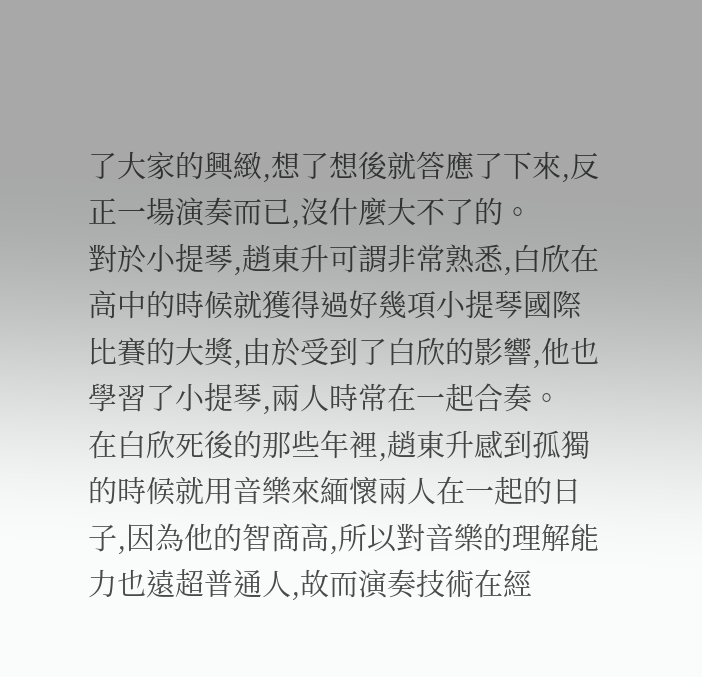了大家的興緻,想了想後就答應了下來,反正一場演奏而已,沒什麼大不了的。
對於小提琴,趙東升可謂非常熟悉,白欣在高中的時候就獲得過好幾項小提琴國際比賽的大獎,由於受到了白欣的影響,他也學習了小提琴,兩人時常在一起合奏。
在白欣死後的那些年裡,趙東升感到孤獨的時候就用音樂來緬懷兩人在一起的日子,因為他的智商高,所以對音樂的理解能力也遠超普通人,故而演奏技術在經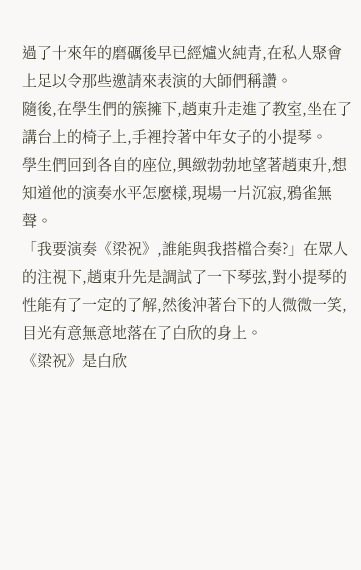過了十來年的磨礪後早已經爐火純青,在私人聚會上足以令那些邀請來表演的大師們稱讚。
隨後,在學生們的簇擁下,趙東升走進了教室,坐在了講台上的椅子上,手裡拎著中年女子的小提琴。
學生們回到各自的座位,興緻勃勃地望著趙東升,想知道他的演奏水平怎麼樣,現場一片沉寂,鴉雀無聲。
「我要演奏《梁祝》,誰能與我搭檔合奏?」在眾人的注視下,趙東升先是調試了一下琴弦,對小提琴的性能有了一定的了解,然後沖著台下的人微微一笑,目光有意無意地落在了白欣的身上。
《梁祝》是白欣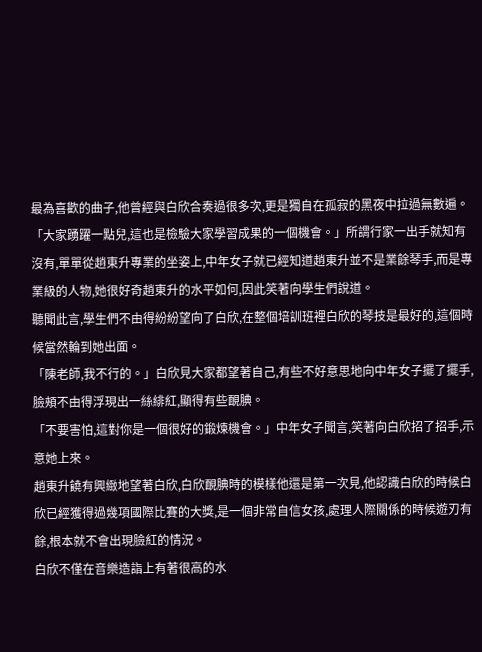最為喜歡的曲子,他曾經與白欣合奏過很多次,更是獨自在孤寂的黑夜中拉過無數遍。
「大家踴躍一點兒,這也是檢驗大家學習成果的一個機會。」所謂行家一出手就知有沒有,單單從趙東升專業的坐姿上,中年女子就已經知道趙東升並不是業餘琴手,而是專業級的人物,她很好奇趙東升的水平如何,因此笑著向學生們說道。
聽聞此言,學生們不由得紛紛望向了白欣,在整個培訓班裡白欣的琴技是最好的,這個時候當然輪到她出面。
「陳老師,我不行的。」白欣見大家都望著自己,有些不好意思地向中年女子擺了擺手,臉頰不由得浮現出一絲緋紅,顯得有些靦腆。
「不要害怕,這對你是一個很好的鍛煉機會。」中年女子聞言,笑著向白欣招了招手,示意她上來。
趙東升饒有興緻地望著白欣,白欣靦腆時的模樣他還是第一次見,他認識白欣的時候白欣已經獲得過幾項國際比賽的大獎,是一個非常自信女孩,處理人際關係的時候遊刃有餘,根本就不會出現臉紅的情況。
白欣不僅在音樂造詣上有著很高的水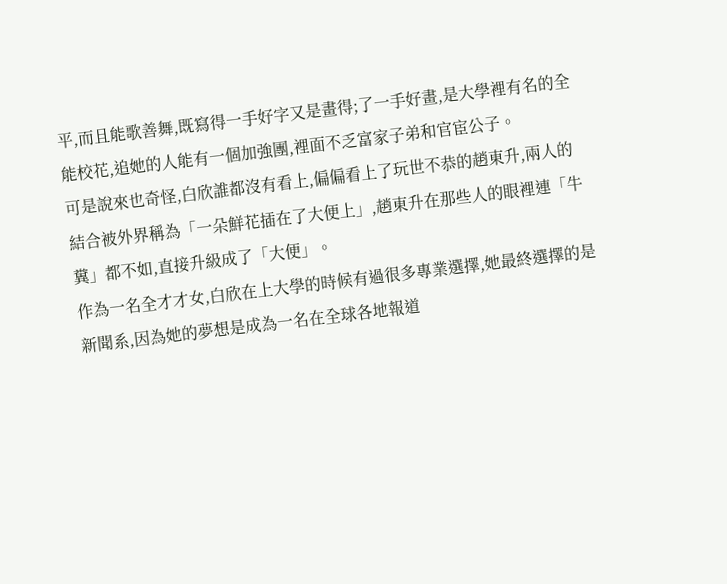平,而且能歌善舞,既寫得一手好字又是畫得;了一手好畫,是大學裡有名的全能校花,追她的人能有一個加強團,裡面不乏富家子弟和官宦公子。
可是說來也奇怪,白欣誰都沒有看上,偏偏看上了玩世不恭的趙東升,兩人的結合被外界稱為「一朵鮮花插在了大便上」,趙東升在那些人的眼裡連「牛糞」都不如,直接升級成了「大便」。
作為一名全才才女,白欣在上大學的時候有過很多專業選擇,她最終選擇的是新聞系,因為她的夢想是成為一名在全球各地報道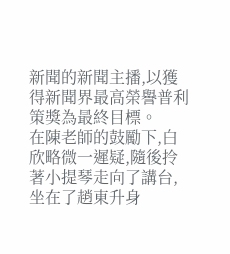新聞的新聞主播,以獲得新聞界最高榮譽普利策獎為最終目標。
在陳老師的鼓勵下,白欣略微一遲疑,隨後拎著小提琴走向了講台,坐在了趙東升身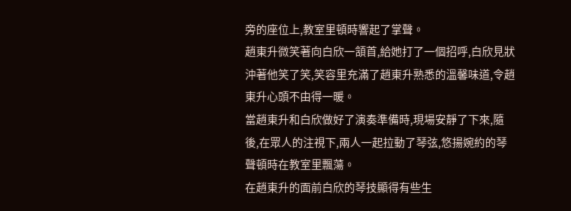旁的座位上,教室里頓時響起了掌聲。
趙東升微笑著向白欣一頷首,給她打了一個招呼,白欣見狀沖著他笑了笑,笑容里充滿了趙東升熟悉的溫馨味道,令趙東升心頭不由得一暖。
當趙東升和白欣做好了演奏準備時,現場安靜了下來,隨後,在眾人的注視下,兩人一起拉動了琴弦,悠揚婉約的琴聲頓時在教室里飄蕩。
在趙東升的面前白欣的琴技顯得有些生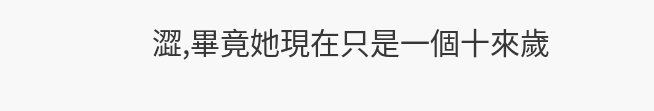澀,畢竟她現在只是一個十來歲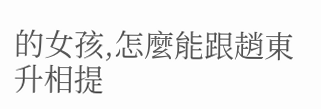的女孩,怎麼能跟趙東升相提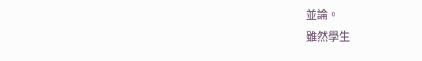並論。
雖然學生